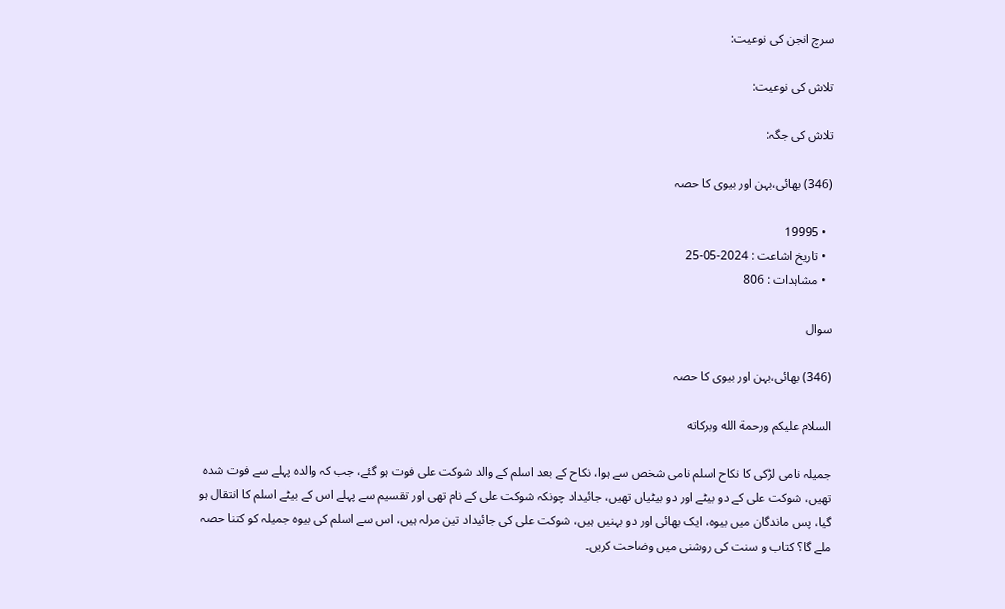سرچ انجن کی نوعیت:

تلاش کی نوعیت:

تلاش کی جگہ:

(346) بھائی،بہن اور بیوی کا حصہ

  • 19995
  • تاریخ اشاعت : 2024-05-25
  • مشاہدات : 806

سوال

(346) بھائی،بہن اور بیوی کا حصہ

السلام عليكم ورحمة الله وبركاته

جمیلہ نامی لڑکی کا نکاح اسلم نامی شخص سے ہوا، نکاح کے بعد اسلم کے والد شوکت علی فوت ہو گئے، جب کہ والدہ پہلے سے فوت شدہ تھیں، شوکت علی کے دو بیٹے اور دو بیٹیاں تھیں، جائیداد چونکہ شوکت علی کے نام تھی اور تقسیم سے پہلے اس کے بیٹے اسلم کا انتقال ہو گیا، پس ماندگان میں بیوہ، ایک بھائی اور دو بہنیں ہیں، شوکت علی کی جائیداد تین مرلہ ہیں، اس سے اسلم کی بیوہ جمیلہ کو کتنا حصہ ملے گا؟ کتاب و سنت کی روشنی میں وضاحت کریں۔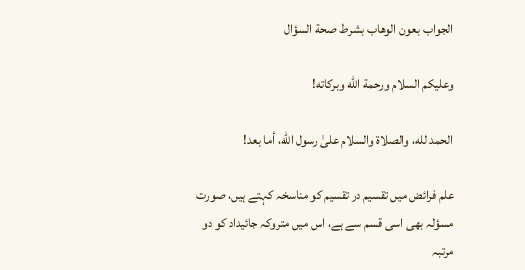الجواب بعون الوهاب بشرط صحة السؤال

وعلیکم السلام ورحمة الله وبرکاته!

الحمد لله، والصلاة والسلام علىٰ رسول الله، أما بعد!

علم فرائض میں تقسیم در تقسیم کو مناسخہ کہتے ہیں، صورت مسؤلہ بھی اسی قسم سے ہے، اس میں متروکہ جائیداد کو دو مرتبہ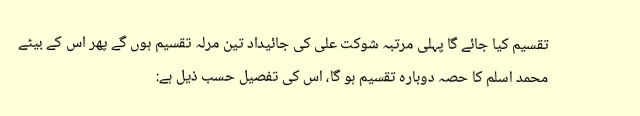تقسیم کیا جائے گا پہلی مرتبہ شوکت علی کی جائیداد تین مرلہ تقسیم ہوں گے پھر اس کے بیٹے محمد اسلم کا حصہ دوبارہ تقسیم ہو گا، اس کی تفصیل حسب ذیل ہے: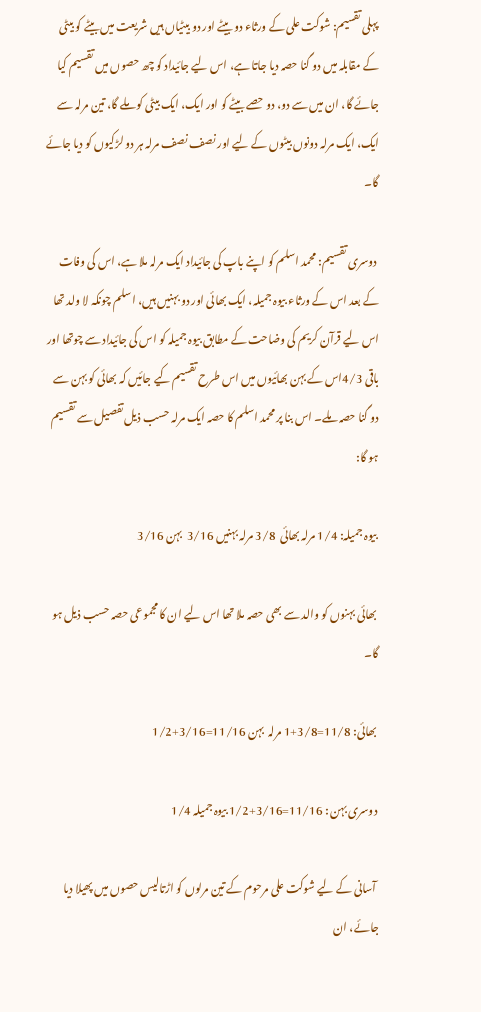پہلی تقسیم: شوکت علی کے ورثاء دو بیٹے اور دو بیٹیاں ہیں شریعت میں بیٹے کو بیٹی کے مقابلہ میں دو گنا حصہ دیا جاتا ہے، اس لیے جائیداد کو چھ حصوں میں تقسیم کیا جائے گا، ان میں سے دو، دو حصے بیٹے کو اور ایک، ایک بیٹی کو ملے گا، تین مرلہ سے ایک، ایک مرلہ دونوں بیٹوں کے لیے اور نصف نصف مرلہ ہر دو لڑکیوں کو دیا جائے گا۔

 دوسری تقسیم: محمد اسلم کو اپنے باپ کی جائیداد ایک مرلہ ملا ہے، اس کی وفات کے بعد اس کے ورثاء بیوہ جمیلہ، ایک بھائی اور دو بہنیں ہیں، اسلم چونکہ لا ولد تھا اس لیے قرآن کریم کی وضاحت کے مطابق بیوہ جمیلہ کو اس کی جائیداد سے چوتھا اور باقی 4/3اس کے بہن بھائیوں میں اس طرح تقسیم کیے جائیں کہ بھائی کو بہن سے دو گنا حصہ ملے۔ اس بنا پر محمد اسلم کا حصہ ایک مرلہ حسب ذیل تفصیل سے تقسیم ہو گا:

 بیوہ جمیلہ: 1/4 مرلہ بھائی  3/8 مرلہ بہنیں 3/16  بہن 3/16

 بھائی بہنوں کو والد سے بھی حصہ ملا تھا اس لیے ان کا مجموعی حصہ حسب ذیل ہو گا۔

 بھائی: 11/8=3/8+1 مرلہ  بہن 11/16=3/16+1/2

 دوسری بہن : 11/16=3/16+1/2 بیوہ جمیلہ 1/4

 آسانی کے لیے شوکت علی مرحوم کے تین مرلوں کو اڑتالیس حصوں میں پھیلا دیا جائے، ان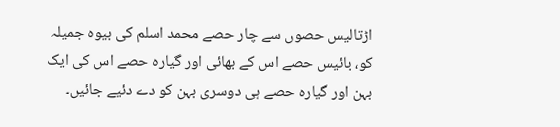اڑتالیس حصوں سے چار حصے محمد اسلم کی بیوہ جمیلہ کو، بائیس حصے اس کے بھائی اور گیارہ حصے اس کی ایک بہن اور گیارہ حصے ہی دوسری بہن کو دے دئیے جائیں۔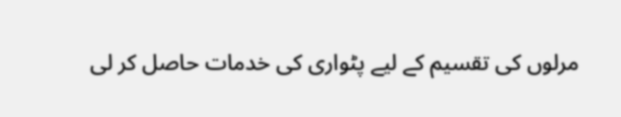مرلوں کی تقسیم کے لیے پٹواری کی خدمات حاصل کر لی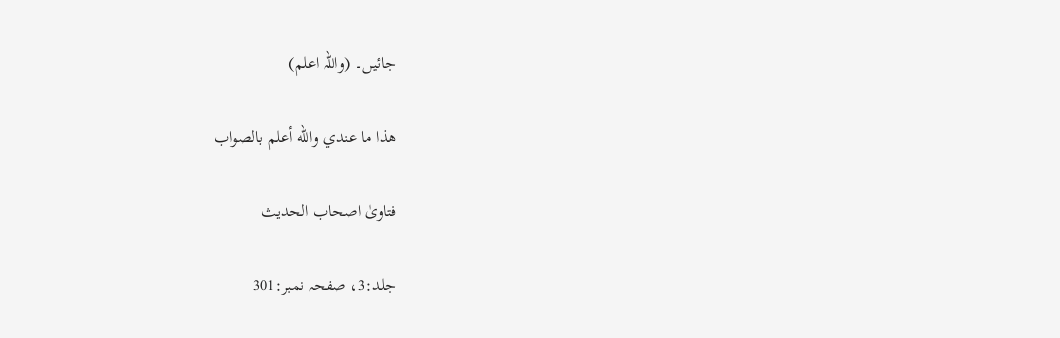جائیں۔ (واللہ اعلم)

ھذا ما عندي والله أعلم بالصواب

فتاویٰ اصحاب الحدیث

جلد:3، صفحہ نمبر:301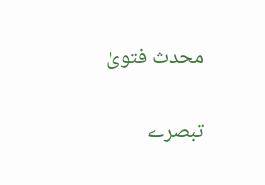محدث فتویٰ

تبصرے